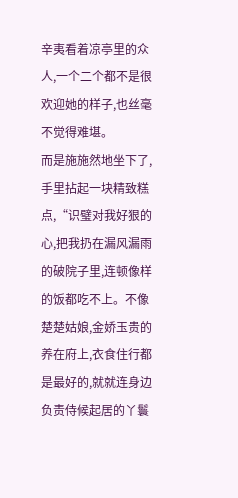辛夷看着凉亭里的众人,一个二个都不是很欢迎她的样子,也丝毫不觉得难堪。
而是施施然地坐下了,手里拈起一块精致糕点,“识璧对我好狠的心,把我扔在漏风漏雨的破院子里,连顿像样的饭都吃不上。不像楚楚姑娘,金娇玉贵的养在府上,衣食住行都是最好的,就就连身边负责侍候起居的丫鬟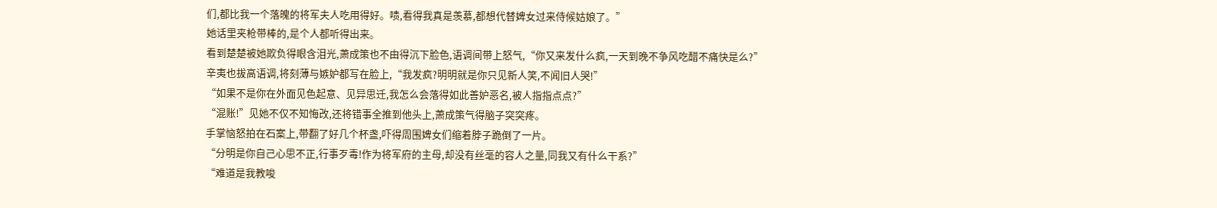们,都比我一个落魄的将军夫人吃用得好。啧,看得我真是羡慕,都想代替婢女过来侍候姑娘了。”
她话里夹枪带棒的,是个人都听得出来。
看到楚楚被她欺负得眼含泪光,萧成策也不由得沉下脸色,语调间带上怒气,“你又来发什么疯,一天到晚不争风吃醋不痛快是么?”
辛夷也拔高语调,将刻薄与嫉妒都写在脸上,“我发疯?明明就是你只见新人笑,不闻旧人哭!”
“如果不是你在外面见色起意、见异思迁,我怎么会落得如此善妒恶名,被人指指点点?”
“混账!”见她不仅不知悔改,还将错事全推到他头上,萧成策气得脑子突突疼。
手掌恼怒拍在石案上,带翻了好几个杯盏,吓得周围婢女们缩着脖子跪倒了一片。
“分明是你自己心思不正,行事歹毒!作为将军府的主母,却没有丝毫的容人之量,同我又有什么干系?”
“难道是我教唆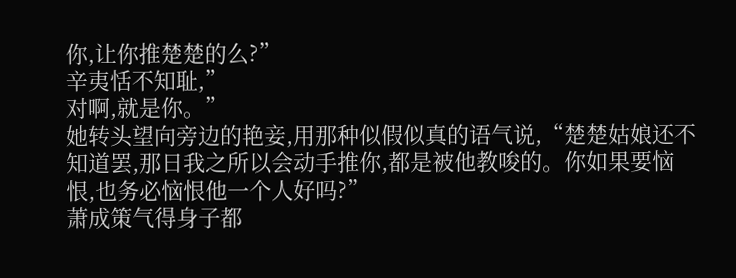你,让你推楚楚的么?”
辛夷恬不知耻,”
对啊,就是你。”
她转头望向旁边的艳妾,用那种似假似真的语气说,“楚楚姑娘还不知道罢,那日我之所以会动手推你,都是被他教唆的。你如果要恼恨,也务必恼恨他一个人好吗?”
萧成策气得身子都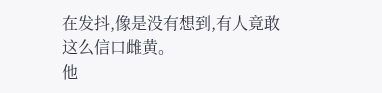在发抖,像是没有想到,有人竟敢这么信口雌黄。
他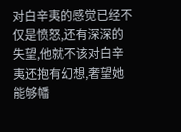对白辛夷的感觉已经不仅是愤怒,还有深深的失望,他就不该对白辛夷还抱有幻想,奢望她能够幡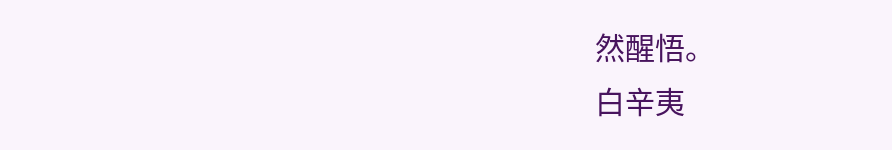然醒悟。
白辛夷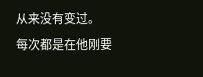从来没有变过。
每次都是在他刚要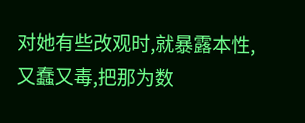对她有些改观时,就暴露本性,又蠢又毒,把那为数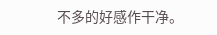不多的好感作干净。